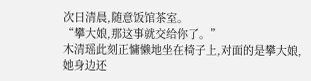次日清晨,随意饭馆茶室。
“攀大娘,那这事就交给你了。”
木清瑶此刻正慵懒地坐在椅子上,对面的是攀大娘,她身边还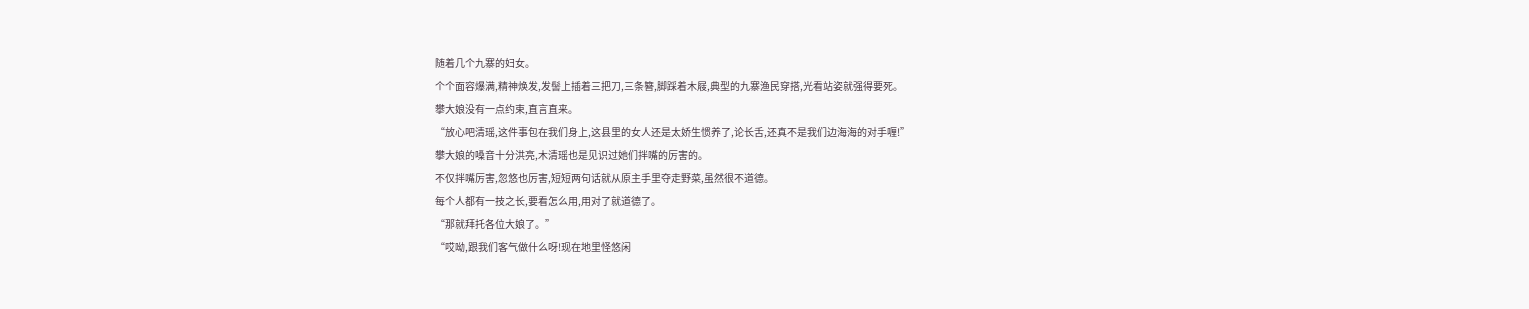随着几个九寨的妇女。
个个面容爆满,精神焕发,发髻上插着三把刀,三条簪,脚踩着木屐,典型的九寨渔民穿搭,光看站姿就强得要死。
攀大娘没有一点约束,直言直来。
“放心吧清瑶,这件事包在我们身上,这县里的女人还是太娇生惯养了,论长舌,还真不是我们边海海的对手喱!”
攀大娘的嗓音十分洪亮,木清瑶也是见识过她们拌嘴的厉害的。
不仅拌嘴厉害,忽悠也厉害,短短两句话就从原主手里夺走野菜,虽然很不道德。
每个人都有一技之长,要看怎么用,用对了就道德了。
“那就拜托各位大娘了。”
“哎呦,跟我们客气做什么呀!现在地里怪悠闲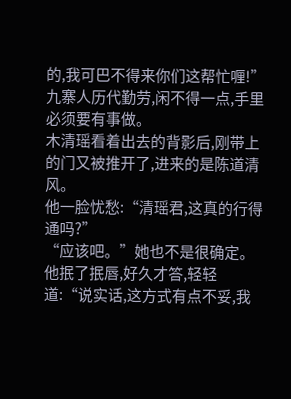的,我可巴不得来你们这帮忙喱!”
九寨人历代勤劳,闲不得一点,手里必须要有事做。
木清瑶看着出去的背影后,刚带上的门又被推开了,进来的是陈道清风。
他一脸忧愁:“清瑶君,这真的行得通吗?”
“应该吧。”她也不是很确定。
他抿了抿唇,好久才答,轻轻道:“说实话,这方式有点不妥,我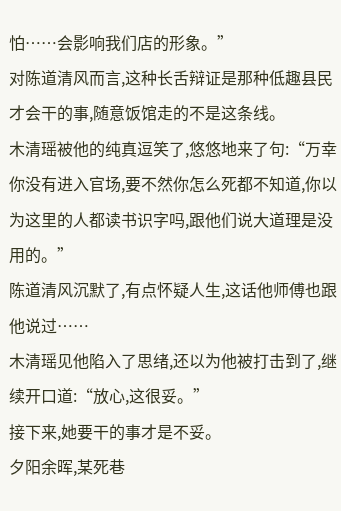怕……会影响我们店的形象。”
对陈道清风而言,这种长舌辩证是那种低趣县民才会干的事,随意饭馆走的不是这条线。
木清瑶被他的纯真逗笑了,悠悠地来了句:“万幸你没有进入官场,要不然你怎么死都不知道,你以为这里的人都读书识字吗,跟他们说大道理是没用的。”
陈道清风沉默了,有点怀疑人生,这话他师傅也跟他说过……
木清瑶见他陷入了思绪,还以为他被打击到了,继续开口道:“放心,这很妥。”
接下来,她要干的事才是不妥。
夕阳余晖,某死巷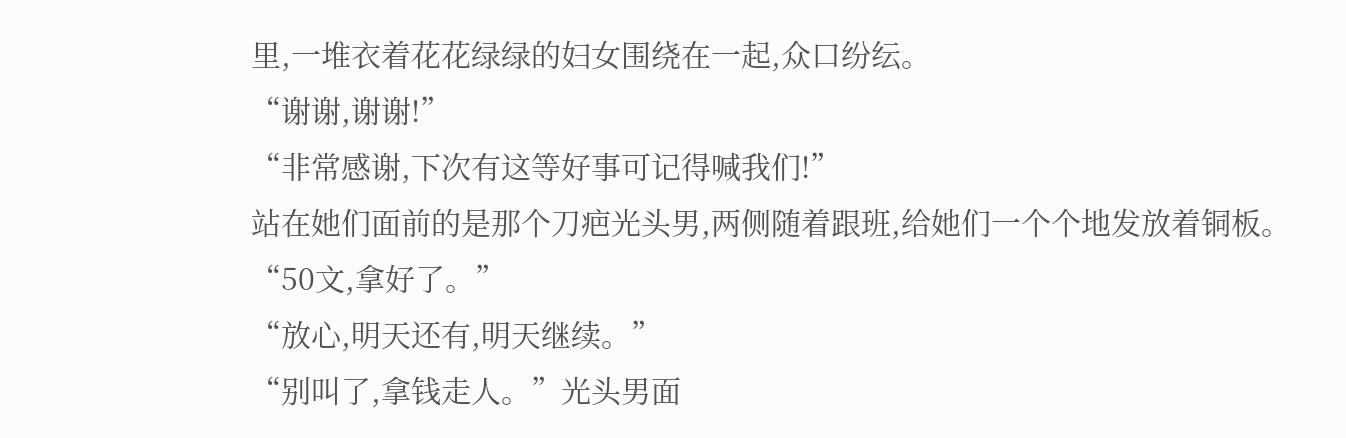里,一堆衣着花花绿绿的妇女围绕在一起,众口纷纭。
“谢谢,谢谢!”
“非常感谢,下次有这等好事可记得喊我们!”
站在她们面前的是那个刀疤光头男,两侧随着跟班,给她们一个个地发放着铜板。
“50文,拿好了。”
“放心,明天还有,明天继续。”
“别叫了,拿钱走人。”光头男面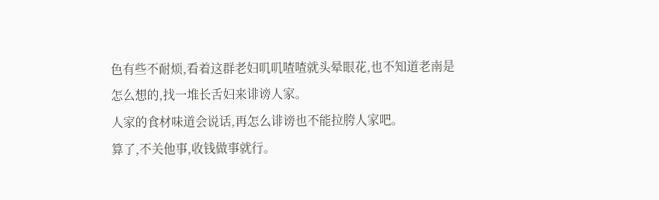色有些不耐烦,看着这群老妇叽叽喳喳就头晕眼花,也不知道老南是怎么想的,找一堆长舌妇来诽谤人家。
人家的食材味道会说话,再怎么诽谤也不能拉胯人家吧。
算了,不关他事,收钱做事就行。